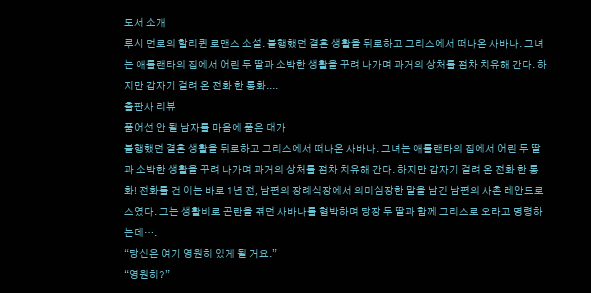도서 소개
루시 먼로의 할리퀸 로맨스 소설. 불행했던 결혼 생활을 뒤로하고 그리스에서 떠나온 사바나. 그녀는 애틀랜타의 집에서 어린 두 딸과 소박한 생활을 꾸려 나가며 과거의 상처를 점차 치유해 간다. 하지만 갑자기 걸려 온 전화 한 통화....
출판사 리뷰
품어선 안 될 남자를 마음에 품은 대가
불행했던 결혼 생활을 뒤로하고 그리스에서 떠나온 사바나. 그녀는 애틀랜타의 집에서 어린 두 딸과 소박한 생활을 꾸려 나가며 과거의 상처를 점차 치유해 간다. 하지만 갑자기 걸려 온 전화 한 통화! 전화를 건 이는 바로 1년 전, 남편의 장례식장에서 의미심장한 말을 남긴 남편의 사촌 레안드로스였다. 그는 생활비로 곤란을 겪던 사바나를 협박하며 당장 두 딸과 함께 그리스로 오라고 명령하는데….
“당신은 여기 영원히 있게 될 거요.”
“영원히?”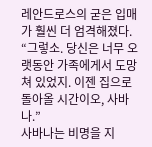레안드로스의 굳은 입매가 훨씬 더 엄격해졌다.
“그렇소. 당신은 너무 오랫동안 가족에게서 도망쳐 있었지. 이젠 집으로 돌아올 시간이오, 사바나.”
사바나는 비명을 지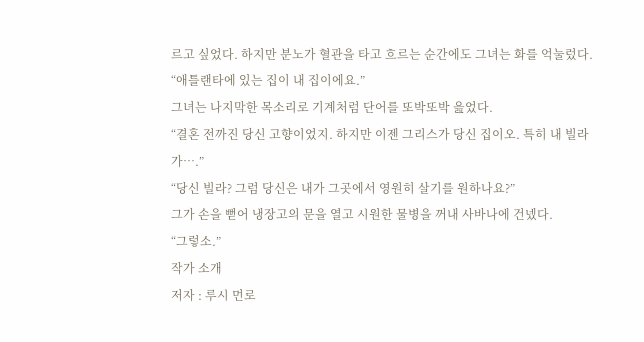르고 싶었다. 하지만 분노가 혈관을 타고 흐르는 순간에도 그녀는 화를 억눌렀다.
“애틀랜타에 있는 집이 내 집이에요.”
그녀는 나지막한 목소리로 기계처럼 단어를 또박또박 읊었다.
“결혼 전까진 당신 고향이었지. 하지만 이젠 그리스가 당신 집이오. 특히 내 빌라가….”
“당신 빌라? 그럼 당신은 내가 그곳에서 영원히 살기를 원하나요?”
그가 손을 뻗어 냉장고의 문을 열고 시원한 물병을 꺼내 사바나에 건넸다.
“그렇소.”
작가 소개
저자 : 루시 먼로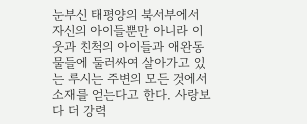눈부신 태평양의 북서부에서 자신의 아이들뿐만 아니라 이웃과 친척의 아이들과 애완동물들에 둘러싸여 살아가고 있는 루시는 주변의 모든 것에서 소재를 얻는다고 한다. 사랑보다 더 강력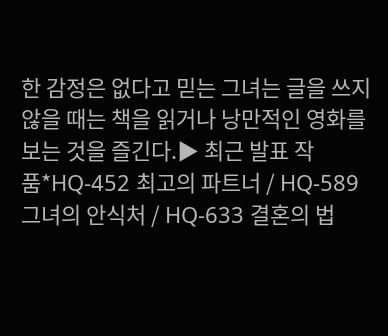한 감정은 없다고 믿는 그녀는 글을 쓰지 않을 때는 책을 읽거나 낭만적인 영화를 보는 것을 즐긴다.▶ 최근 발표 작품*HQ-452 최고의 파트너 / HQ-589 그녀의 안식처 / HQ-633 결혼의 법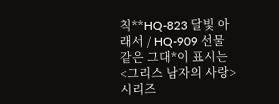칙**HQ-823 달빛 아래서 / HQ-909 선물 같은 그대*이 표시는 <그리스 남자의 사랑> 시리즈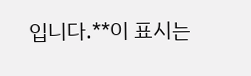입니다.**이 표시는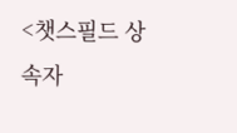<챗스필드 상속자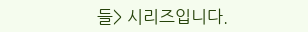들> 시리즈입니다.